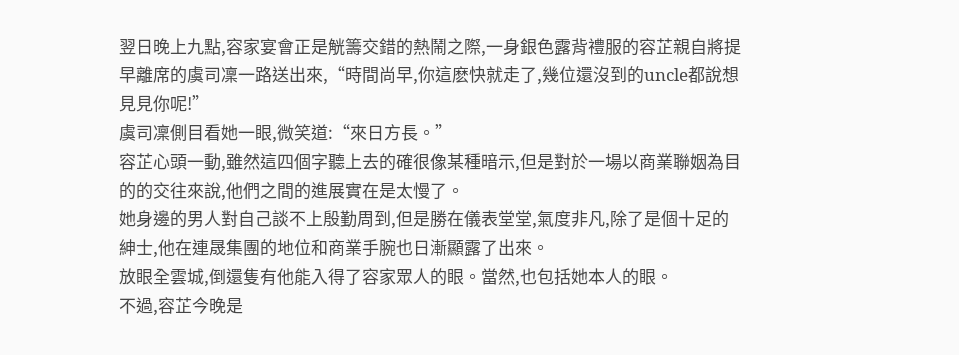翌日晚上九點,容家宴會正是觥籌交錯的熱鬧之際,一身銀色露背禮服的容芷親自將提早離席的虞司凜一路送出來,“時間尚早,你這麽快就走了,幾位還沒到的uncle都說想見見你呢!”
虞司凜側目看她一眼,微笑道:“來日方長。”
容芷心頭一動,雖然這四個字聽上去的確很像某種暗示,但是對於一場以商業聯姻為目的的交往來說,他們之間的進展實在是太慢了。
她身邊的男人對自己談不上殷勤周到,但是勝在儀表堂堂,氣度非凡,除了是個十足的紳士,他在連晟集團的地位和商業手腕也日漸顯露了出來。
放眼全雲城,倒還隻有他能入得了容家眾人的眼。當然,也包括她本人的眼。
不過,容芷今晚是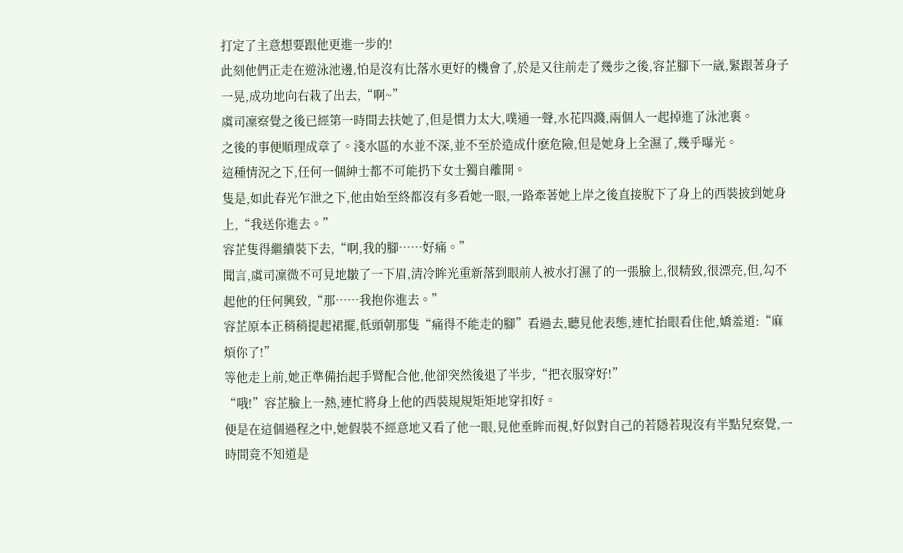打定了主意想要跟他更進一步的!
此刻他們正走在遊泳池邊,怕是沒有比落水更好的機會了,於是又往前走了幾步之後,容芷腳下一崴,緊跟著身子一晃,成功地向右栽了出去,“啊~”
虞司凜察覺之後已經第一時間去扶她了,但是慣力太大,噗通一聲,水花四濺,兩個人一起掉進了泳池裏。
之後的事便順理成章了。淺水區的水並不深,並不至於造成什麽危險,但是她身上全濕了,幾乎曝光。
這種情況之下,任何一個紳士都不可能扔下女士獨自離開。
隻是,如此春光乍泄之下,他由始至終都沒有多看她一眼,一路牽著她上岸之後直接脫下了身上的西裝披到她身上,“我送你進去。”
容芷隻得繼續裝下去,“啊,我的腳……好痛。”
聞言,虞司凜微不可見地皺了一下眉,清冷眸光重新落到眼前人被水打濕了的一張臉上,很精致,很漂亮,但,勾不起他的任何興致,“那……我抱你進去。”
容芷原本正稍稍提起裙擺,低頭朝那隻“痛得不能走的腳”看過去,聽見他表態,連忙抬眼看住他,嬌羞道:“麻煩你了!”
等他走上前,她正準備抬起手臂配合他,他卻突然後退了半步,“把衣服穿好!”
“哦!”容芷臉上一熱,連忙將身上他的西裝規規矩矩地穿扣好。
便是在這個過程之中,她假裝不經意地又看了他一眼,見他垂眸而視,好似對自己的若隱若現沒有半點兒察覺,一時間竟不知道是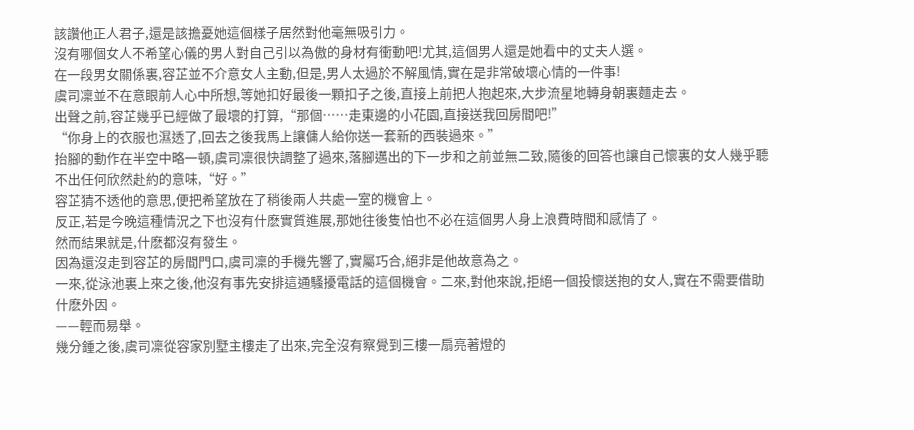該讚他正人君子,還是該擔憂她這個樣子居然對他毫無吸引力。
沒有哪個女人不希望心儀的男人對自己引以為傲的身材有衝動吧!尤其,這個男人還是她看中的丈夫人選。
在一段男女關係裏,容芷並不介意女人主動,但是,男人太過於不解風情,實在是非常破壞心情的一件事!
虞司凜並不在意眼前人心中所想,等她扣好最後一顆扣子之後,直接上前把人抱起來,大步流星地轉身朝裏麵走去。
出聲之前,容芷幾乎已經做了最壞的打算,“那個……走東邊的小花園,直接送我回房間吧!”
“你身上的衣服也濕透了,回去之後我馬上讓傭人給你送一套新的西裝過來。”
抬腳的動作在半空中略一頓,虞司凜很快調整了過來,落腳邁出的下一步和之前並無二致,隨後的回答也讓自己懷裏的女人幾乎聽不出任何欣然赴約的意味,“好。”
容芷猜不透他的意思,便把希望放在了稍後兩人共處一室的機會上。
反正,若是今晚這種情況之下也沒有什麽實質進展,那她往後隻怕也不必在這個男人身上浪費時間和感情了。
然而結果就是,什麽都沒有發生。
因為還沒走到容芷的房間門口,虞司凜的手機先響了,實屬巧合,絕非是他故意為之。
一來,從泳池裏上來之後,他沒有事先安排這通騷擾電話的這個機會。二來,對他來說,拒絕一個投懷送抱的女人,實在不需要借助什麽外因。
——輕而易舉。
幾分鍾之後,虞司凜從容家別墅主樓走了出來,完全沒有察覺到三樓一扇亮著燈的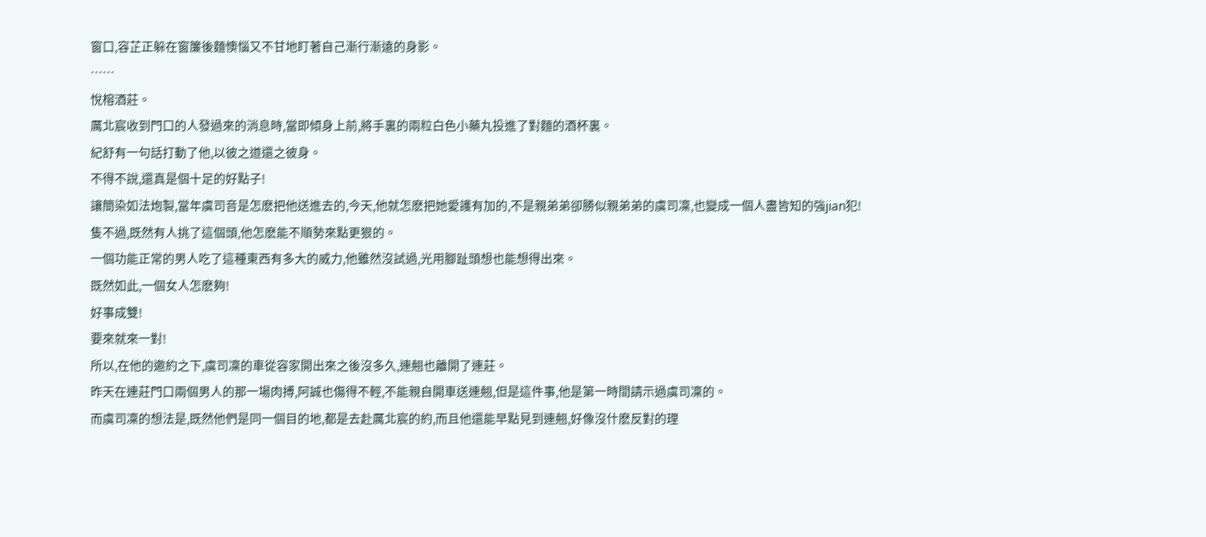窗口,容芷正躲在窗簾後麵懊惱又不甘地盯著自己漸行漸遠的身影。
……
悅榕酒莊。
厲北宸收到門口的人發過來的消息時,當即傾身上前,將手裏的兩粒白色小藥丸投進了對麵的酒杯裏。
紀舒有一句話打動了他,以彼之道還之彼身。
不得不說,還真是個十足的好點子!
讓簡染如法炮製,當年虞司音是怎麽把他送進去的,今天,他就怎麽把她愛護有加的,不是親弟弟卻勝似親弟弟的虞司凜,也變成一個人盡皆知的強jian犯!
隻不過,既然有人挑了這個頭,他怎麽能不順勢來點更狠的。
一個功能正常的男人吃了這種東西有多大的威力,他雖然沒試過,光用腳趾頭想也能想得出來。
既然如此,一個女人怎麽夠!
好事成雙!
要來就來一對!
所以,在他的邀約之下,虞司凜的車從容家開出來之後沒多久,連翹也離開了連莊。
昨天在連莊門口兩個男人的那一場肉搏,阿誠也傷得不輕,不能親自開車送連翹,但是這件事,他是第一時間請示過虞司凜的。
而虞司凜的想法是,既然他們是同一個目的地,都是去赴厲北宸的約,而且他還能早點見到連翹,好像沒什麽反對的理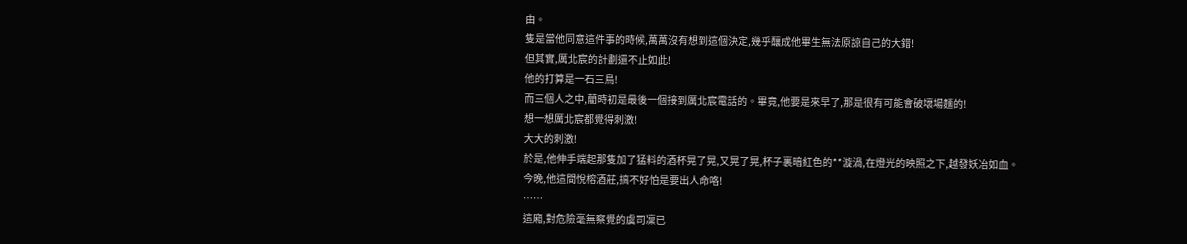由。
隻是當他同意這件事的時候,萬萬沒有想到這個決定,幾乎釀成他畢生無法原諒自己的大錯!
但其實,厲北宸的計劃還不止如此!
他的打算是一石三鳥!
而三個人之中,藺時初是最後一個接到厲北宸電話的。畢竟,他要是來早了,那是很有可能會破壞場麵的!
想一想厲北宸都覺得刺激!
大大的刺激!
於是,他伸手端起那隻加了猛料的酒杯晃了晃,又晃了晃,杯子裏暗紅色的**漩渦,在燈光的映照之下,越發妖冶如血。
今晚,他這間悅榕酒莊,搞不好怕是要出人命咯!
……
這廂,對危險毫無察覺的虞司凜已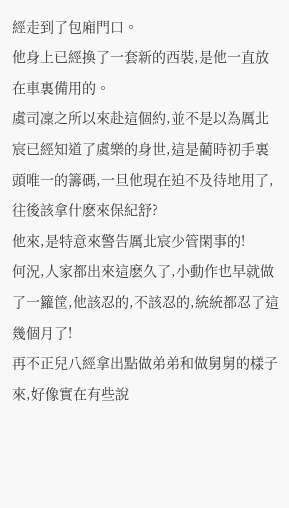經走到了包廂門口。
他身上已經換了一套新的西裝,是他一直放在車裏備用的。
虞司凜之所以來赴這個約,並不是以為厲北宸已經知道了虞樂的身世,這是藺時初手裏頭唯一的籌碼,一旦他現在迫不及待地用了,往後該拿什麽來保紀舒?
他來,是特意來警告厲北宸少管閑事的!
何況,人家都出來這麽久了,小動作也早就做了一籮筐,他該忍的,不該忍的,統統都忍了這幾個月了!
再不正兒八經拿出點做弟弟和做舅舅的樣子來,好像實在有些說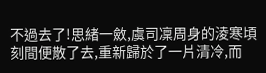不過去了!思緒一斂,虞司凜周身的淩寒頃刻間便散了去,重新歸於了一片清冷,而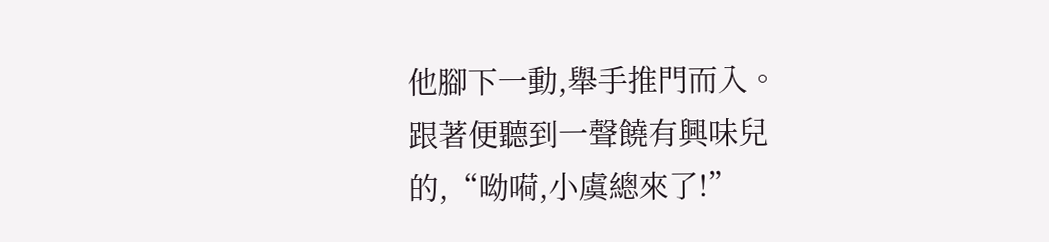他腳下一動,舉手推門而入。
跟著便聽到一聲饒有興味兒的,“呦嗬,小虞總來了!”